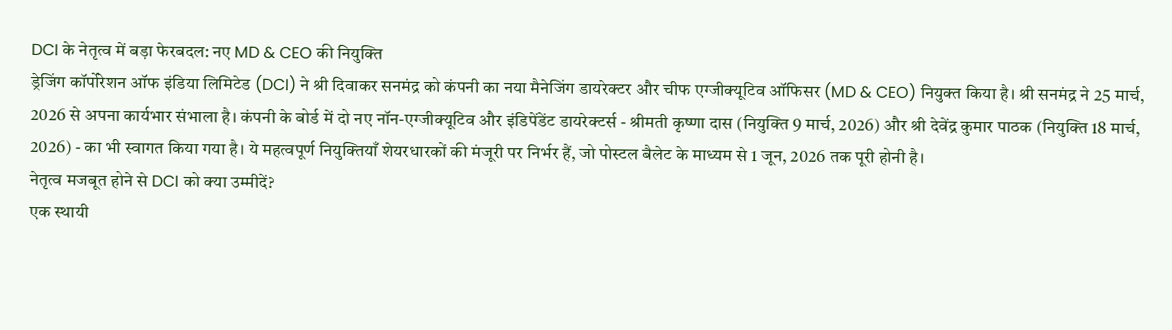DCI के नेतृत्व में बड़ा फेरबदल: नए MD & CEO की नियुक्ति
ड्रेजिंग कॉर्पोरेशन ऑफ इंडिया लिमिटेड (DCI) ने श्री दिवाकर सनमंद्र को कंपनी का नया मैनेजिंग डायरेक्टर और चीफ एग्जीक्यूटिव ऑफिसर (MD & CEO) नियुक्त किया है। श्री सनमंद्र ने 25 मार्च, 2026 से अपना कार्यभार संभाला है। कंपनी के बोर्ड में दो नए नॉन-एग्जीक्यूटिव और इंडिपेंडेंट डायरेक्टर्स - श्रीमती कृष्णा दास (नियुक्ति 9 मार्च, 2026) और श्री देवेंद्र कुमार पाठक (नियुक्ति 18 मार्च, 2026) - का भी स्वागत किया गया है। ये महत्वपूर्ण नियुक्तियाँ शेयरधारकों की मंजूरी पर निर्भर हैं, जो पोस्टल बैलेट के माध्यम से 1 जून, 2026 तक पूरी होनी है।
नेतृत्व मजबूत होने से DCI को क्या उम्मीदें?
एक स्थायी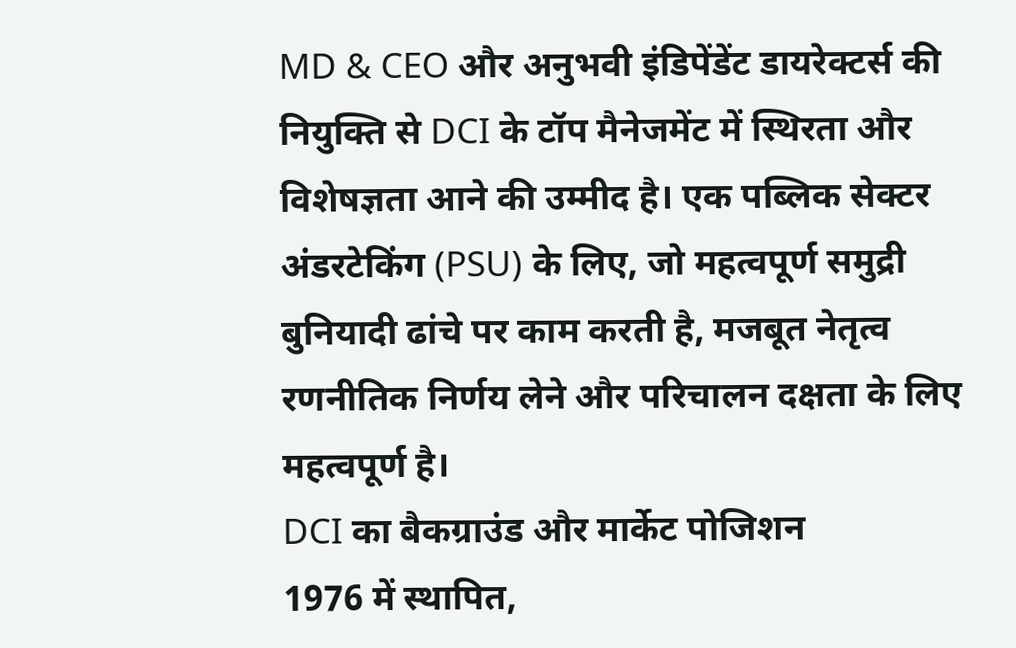MD & CEO और अनुभवी इंडिपेंडेंट डायरेक्टर्स की नियुक्ति से DCI के टॉप मैनेजमेंट में स्थिरता और विशेषज्ञता आने की उम्मीद है। एक पब्लिक सेक्टर अंडरटेकिंग (PSU) के लिए, जो महत्वपूर्ण समुद्री बुनियादी ढांचे पर काम करती है, मजबूत नेतृत्व रणनीतिक निर्णय लेने और परिचालन दक्षता के लिए महत्वपूर्ण है।
DCI का बैकग्राउंड और मार्केट पोजिशन
1976 में स्थापित,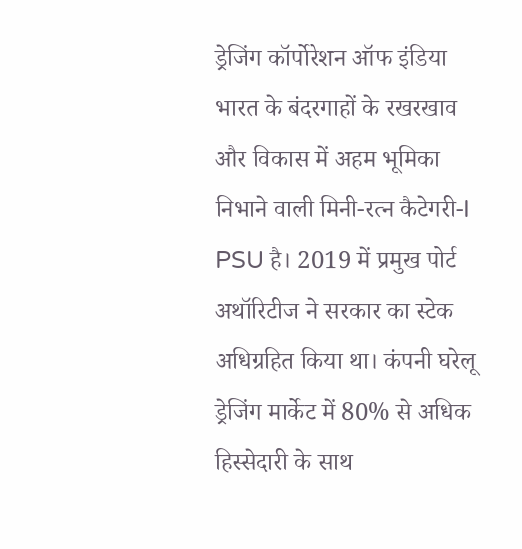ड्रेजिंग कॉर्पोरेशन ऑफ इंडिया भारत के बंदरगाहों के रखरखाव और विकास में अहम भूमिका निभाने वाली मिनी-रत्न कैटेगरी-I PSU है। 2019 में प्रमुख पोर्ट अथॉरिटीज ने सरकार का स्टेक अधिग्रहित किया था। कंपनी घरेलू ड्रेजिंग मार्केट में 80% से अधिक हिस्सेदारी के साथ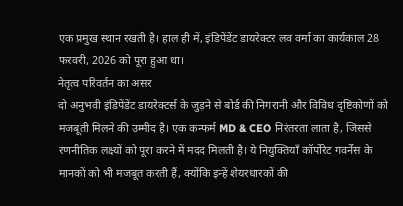एक प्रमुख स्थान रखती है। हाल ही में, इंडिपेंडेंट डायरेक्टर लव वर्मा का कार्यकाल 28 फरवरी, 2026 को पूरा हुआ था।
नेतृत्व परिवर्तन का असर
दो अनुभवी इंडिपेंडेंट डायरेक्टर्स के जुड़ने से बोर्ड की निगरानी और विविध दृष्टिकोणों को मजबूती मिलने की उम्मीद है। एक कन्फर्म MD & CEO निरंतरता लाता है, जिससे रणनीतिक लक्ष्यों को पूरा करने में मदद मिलती है। ये नियुक्तियाँ कॉर्पोरेट गवर्नेंस के मानकों को भी मजबूत करती हैं, क्योंकि इन्हें शेयरधारकों की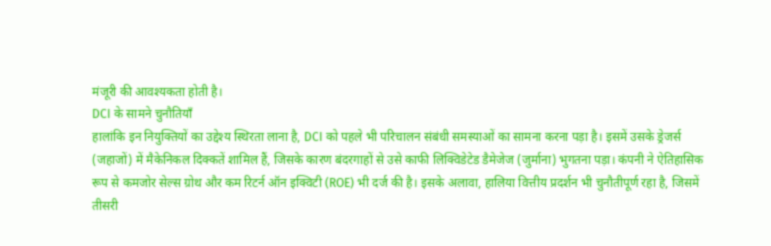मंजूरी की आवश्यकता होती है।
DCI के सामने चुनौतियाँ
हालांकि इन नियुक्तियों का उद्देश्य स्थिरता लाना है, DCI को पहले भी परिचालन संबंधी समस्याओं का सामना करना पड़ा है। इसमें उसके ड्रेजर्स (जहाजों) में मैकेनिकल दिक्कतें शामिल हैं, जिसके कारण बंदरगाहों से उसे काफी लिक्विडेटेड डैमेजेज (जुर्माना) भुगतना पड़ा। कंपनी ने ऐतिहासिक रूप से कमजोर सेल्स ग्रोथ और कम रिटर्न ऑन इक्विटी (ROE) भी दर्ज की है। इसके अलावा, हालिया वित्तीय प्रदर्शन भी चुनौतीपूर्ण रहा है, जिसमें तीसरी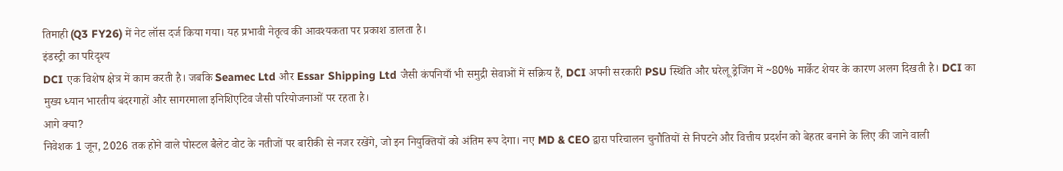तिमाही (Q3 FY26) में नेट लॉस दर्ज किया गया। यह प्रभावी नेतृत्व की आवश्यकता पर प्रकाश डालता है।
इंडस्ट्री का परिदृश्य
DCI एक विशेष क्षेत्र में काम करती है। जबकि Seamec Ltd और Essar Shipping Ltd जैसी कंपनियाँ भी समुद्री सेवाओं में सक्रिय हैं, DCI अपनी सरकारी PSU स्थिति और घरेलू ड्रेजिंग में ~80% मार्केट शेयर के कारण अलग दिखती है। DCI का मुख्य ध्यान भारतीय बंदरगाहों और सागरमाला इनिशिएटिव जैसी परियोजनाओं पर रहता है।
आगे क्या?
निवेशक 1 जून, 2026 तक होने वाले पोस्टल बैलेट वोट के नतीजों पर बारीकी से नजर रखेंगे, जो इन नियुक्तियों को अंतिम रूप देगा। नए MD & CEO द्वारा परिचालन चुनौतियों से निपटने और वित्तीय प्रदर्शन को बेहतर बनाने के लिए की जाने वाली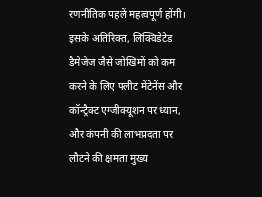रणनीतिक पहलें महत्वपूर्ण होंगी। इसके अतिरिक्त, लिक्विडेटेड डैमेजेज जैसे जोखिमों को कम करने के लिए फ्लीट मेंटेनेंस और कॉन्ट्रैक्ट एग्जीक्यूशन पर ध्यान, और कंपनी की लाभप्रदता पर लौटने की क्षमता मुख्य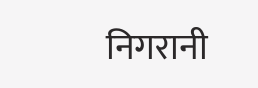निगरानी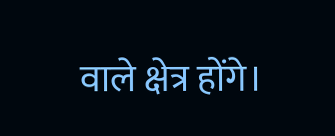वाले क्षेत्र होंगे।